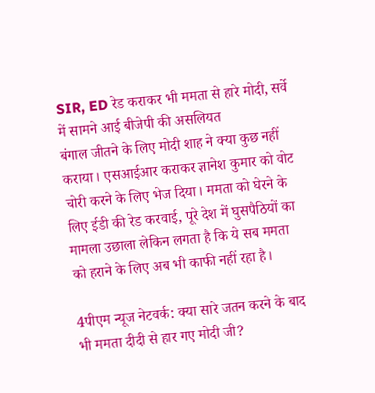SIR, ED रेड कराकर भी ममता से हारे मोदी, सर्वे में सामने आई बीजेपी की असलियत
बंगाल जीतने के लिए मोदी शाह ने क्या कुछ नहीं कराया। एसआईआर कराकर ज्ञानेश कुमार को वोट चोरी करने के लिए भेज दिया। ममता को घेरने के लिए ईडी की रेड करवाई, पूरे देश में घुसपैठियों का मामला उछाला लेकिन लगता है कि ये सब ममता को हराने के लिए अब भी काफी नहीं रहा है।

4पीएम न्यूज नेटवर्क: क्या सारे जतन करने के बाद भी ममता दीदी से हार गए मोदी जी?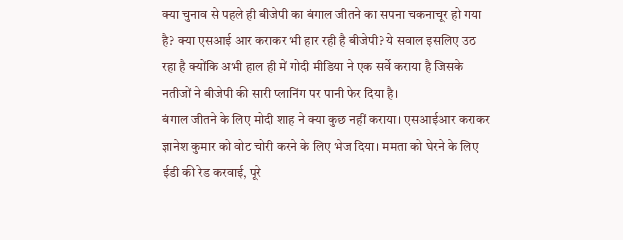क्या चुनाव से पहले ही बीजेपी का बंगाल जीतने का सपना चकनाचूर हो गया है? क्या एसआई आर कराकर भी हार रही है बीजेपी? ये सवाल इसलिए उठ रहा है क्योंकि अभी हाल ही में गोदी मीडिया ने एक सर्वे कराया है जिसके नतीजों ने बीजेपी की सारी प्लानिंग पर पानी फेर दिया है।
बंगाल जीतने के लिए मोदी शाह ने क्या कुछ नहीं कराया। एसआईआर कराकर ज्ञानेश कुमार को वोट चोरी करने के लिए भेज दिया। ममता को घेरने के लिए ईडी की रेड करवाई, पूरे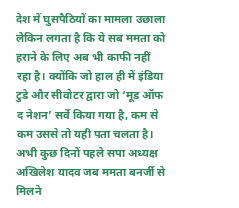देश में घुसपैठियों का मामला उछाला लेकिन लगता है कि ये सब ममता को हराने के लिए अब भी काफी नहीं रहा है। क्योंकि जो हाल ही में इंडिया टुडे और सीवोटर द्वारा जो ‘मूड ऑफ द नेशन’ सर्वे किया गया है, कम से कम उससे तो यही पता चलता है। अभी कुछ दिनों पहले सपा अध्यक्ष अखिलेश यादव जब ममता बनर्जी से मिलने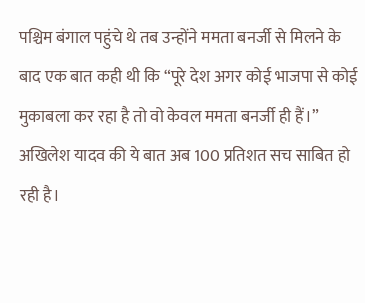पश्चिम बंगाल पहुंचे थे तब उन्होंने ममता बनर्जी से मिलने के बाद एक बात कही थी कि “पूरे देश अगर कोई भाजपा से कोई मुकाबला कर रहा है तो वो केवल ममता बनर्जी ही हैं।”
अखिलेश यादव की ये बात अब 100 प्रतिशत सच साबित हो रही है।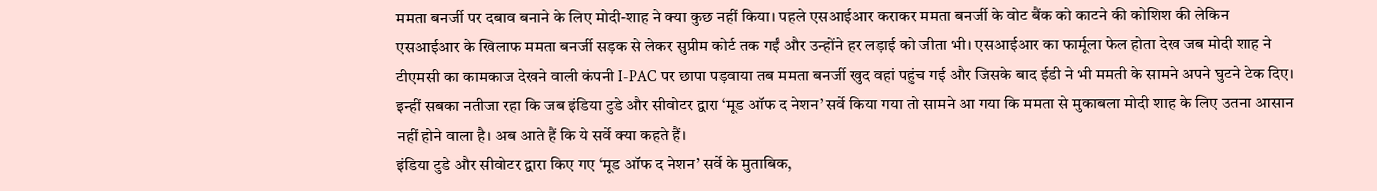ममता बनर्जी पर दबाव बनाने के लिए मोदी-शाह ने क्या कुछ नहीं किया। पहले एसआईआर कराकर ममता बनर्जी के वोट बैंक को काटने की कोशिश की लेकिन एसआईआर के खिलाफ ममता बनर्जी सड़क से लेकर सुप्रीम कोर्ट तक गईं और उन्होंने हर लड़ाई को जीता भी। एसआईआर का फार्मूला फेल होता देख जब मोदी शाह ने टीएमसी का कामकाज देखने वाली कंपनी I-PAC पर छापा पड़वाया तब ममता बनर्जी खुद वहां पहुंच गई और जिसके बाद ईडी ने भी ममती के सामने अपने घुटने टेक दिए। इन्हीं सबका नतीजा रहा कि जब इंडिया टुडे और सीवोटर द्वारा ‘मूड ऑफ द नेशन’ सर्वे किया गया तो सामने आ गया कि ममता से मुकाबला मोदी शाह के लिए उतना आसान नहीं होने वाला है। अब आते हैं कि ये सर्वे क्या कहते हैं।
इंडिया टुडे और सीवोटर द्वारा किए गए ‘मूड ऑफ द नेशन’ सर्वे के मुताबिक,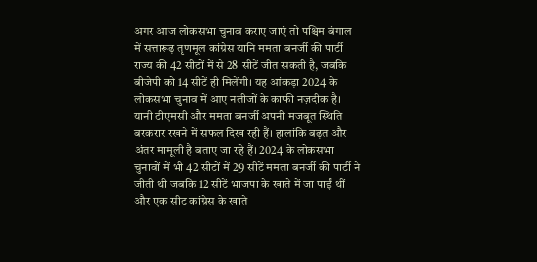अगर आज लोकसभा चुनाव कराए जाएं तो पश्चिम बंगाल में सत्तारूढ़ तृणमूल कांग्रेस यानि ममता बनर्जी की पार्टी राज्य की 42 सीटों में से 28 सीटें जीत सकती है, जबकि बीजेपी को 14 सीटें ही मिलेंगी। यह आंकड़ा 2024 के लोकसभा चुनाव में आए नतीजों के काफी नज़दीक है। यानी टीएमसी और ममता बनर्जी अपनी मजबूत स्थिति बरकरार रखने में सफल दिख रही हैं। हालांकि बढ़त और अंतर मामूली है बताए जा रहे हैं। 2024 के लोकसभा चुनावों में भी 42 सीटों में 29 सीटें ममता बनर्जी की पार्टी ने जीती थी जबकि 12 सीटें भाजपा के खाते में जा पाईं थीं और एक सीट कांग्रेस के खाते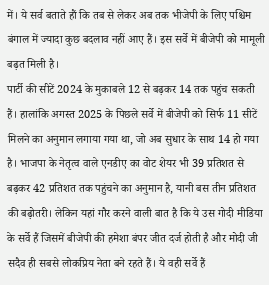में। ये सर्व बताते हौं कि तब से लेकर अब तक भीजेपी के लिए पश्चिम बंगाल में ज्यादा कुछ बदलाव नहीं आए हैं। इस सर्वे में बीजेपी को मामूली बढ़त मिली है।
पार्टी की सीटें 2024 के मुकाबले 12 से बढ़कर 14 तक पहुंच सकती हैं। हालांकि अगस्त 2025 के पिछले सर्वे में बीजेपी को सिर्फ 11 सीटें मिलने का अनुमान लगाया गया था, जो अब सुधार के साथ 14 हो गया है। भाजपा के नेतृत्व वाले एनडीए का वोट शेयर भी 39 प्रतिशत से बढ़कर 42 प्रतिशत तक पहुंचने का अनुमान है, यानी बस तीन प्रतिशत की बढ़ोतरी। लेकिन यहां गौर करने वाली बात है कि ये उस गोदी मीडिया के सर्वे हैं जिसमें बीजेपी की हमेशा बंपर जीत दर्ज होती है और मोदी जी सदैव ही सबसे लोकप्रिय नेता बने रहते हैं। ये वही सर्वे हैं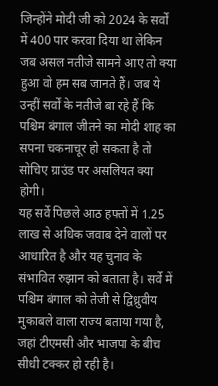जिन्होंने मोदी जी को 2024 के सर्वों में 400 पार करवा दिया था लेकिन जब असल नतीजे सामने आए तो क्या हुआ वो हम सब जानते हैं। जब ये उन्हीं सर्वों के नतीजे बा रहे हैं कि पश्चिम बंगाल जीतने का मोदी शाह का सपना चकनाचूर हो सकता है तो सोचिए ग्राउंड पर असलियत क्या होगी।
यह सर्वे पिछले आठ हफ्तों में 1.25 लाख से अधिक जवाब देने वालों पर आधारित है और यह चुनाव के संभावित रुझान को बताता है। सर्वे में पश्चिम बंगाल को तेजी से द्विध्रुवीय मुकाबले वाला राज्य बताया गया है, जहां टीएमसी और भाजपा के बीच सीधी टक्कर हो रही है।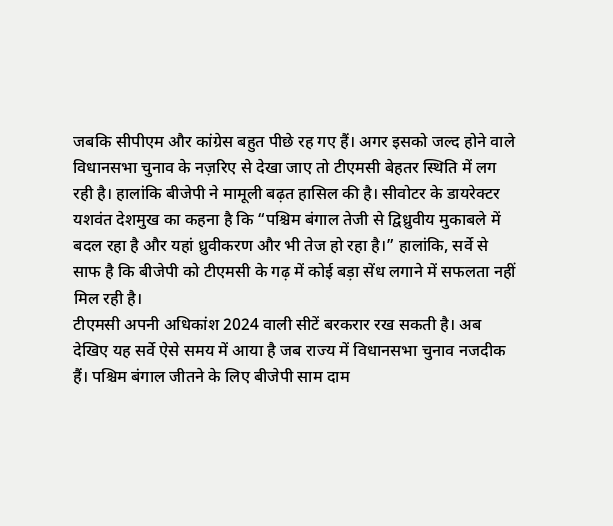जबकि सीपीएम और कांग्रेस बहुत पीछे रह गए हैं। अगर इसको जल्द होने वाले विधानसभा चुनाव के नज़रिए से देखा जाए तो टीएमसी बेहतर स्थिति में लग रही है। हालांकि बीजेपी ने मामूली बढ़त हासिल की है। सीवोटर के डायरेक्टर यशवंत देशमुख का कहना है कि “पश्चिम बंगाल तेजी से द्विध्रुवीय मुकाबले में बदल रहा है और यहां ध्रुवीकरण और भी तेज हो रहा है।” हालांकि, सर्वे से साफ है कि बीजेपी को टीएमसी के गढ़ में कोई बड़ा सेंध लगाने में सफलता नहीं मिल रही है।
टीएमसी अपनी अधिकांश 2024 वाली सीटें बरकरार रख सकती है। अब देखिए यह सर्वे ऐसे समय में आया है जब राज्य में विधानसभा चुनाव नजदीक हैं। पश्चिम बंगाल जीतने के लिए बीजेपी साम दाम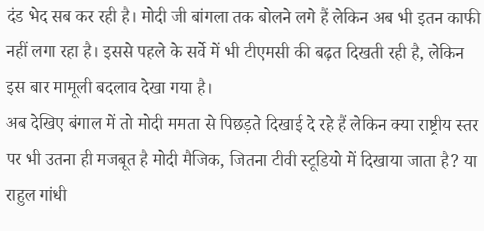दंड भेद सब कर रही है। मोदी जी बांगला तक बोलने लगे हैं लेकिन अब भी इतन काफी नहीं लगा रहा है। इससे पहले के सर्वे में भी टीएमसी की बढ़त दिखती रही है, लेकिन इस बार मामूली बदलाव देखा गया है।
अब देखिए बंगाल में तो मोदी ममता से पिछड़ते दिखाई दे रहे हैं लेकिन क्या राष्ट्रीय स्तर पर भी उतना ही मजबूत है मोदी मैजिक, जितना टीवी स्टूडियो में दिखाया जाता है? या राहुल गांधी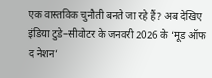एक वास्तविक चुनौती बनते जा रहे हैं? अब देखिए इंडिया टुडे–सीवोटर के जनवरी 2026 के ‘मूड ऑफ द नेशन’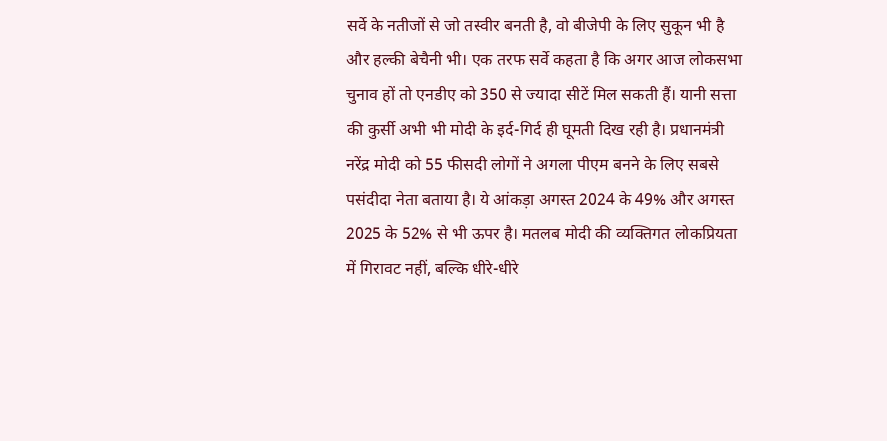सर्वे के नतीजों से जो तस्वीर बनती है, वो बीजेपी के लिए सुकून भी है और हल्की बेचैनी भी। एक तरफ सर्वे कहता है कि अगर आज लोकसभा चुनाव हों तो एनडीए को 350 से ज्यादा सीटें मिल सकती हैं। यानी सत्ता की कुर्सी अभी भी मोदी के इर्द-गिर्द ही घूमती दिख रही है। प्रधानमंत्री नरेंद्र मोदी को 55 फीसदी लोगों ने अगला पीएम बनने के लिए सबसे पसंदीदा नेता बताया है। ये आंकड़ा अगस्त 2024 के 49% और अगस्त 2025 के 52% से भी ऊपर है। मतलब मोदी की व्यक्तिगत लोकप्रियता में गिरावट नहीं, बल्कि धीरे-धीरे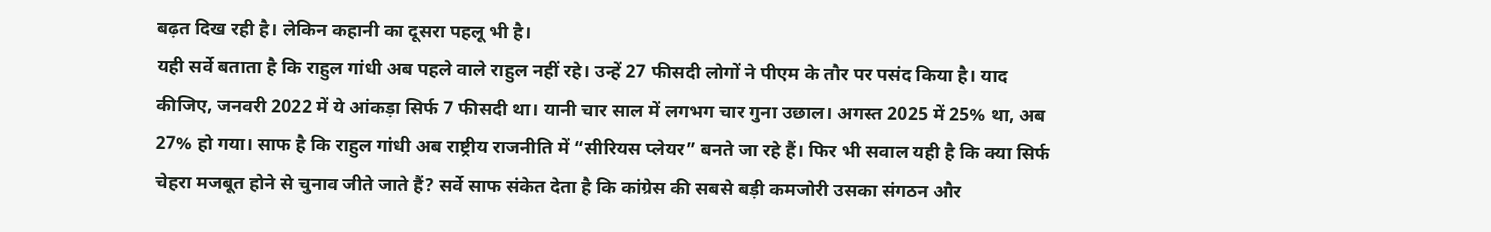बढ़त दिख रही है। लेकिन कहानी का दूसरा पहलू भी है।
यही सर्वे बताता है कि राहुल गांधी अब पहले वाले राहुल नहीं रहे। उन्हें 27 फीसदी लोगों ने पीएम के तौर पर पसंद किया है। याद कीजिए, जनवरी 2022 में ये आंकड़ा सिर्फ 7 फीसदी था। यानी चार साल में लगभग चार गुना उछाल। अगस्त 2025 में 25% था, अब 27% हो गया। साफ है कि राहुल गांधी अब राष्ट्रीय राजनीति में “सीरियस प्लेयर” बनते जा रहे हैं। फिर भी सवाल यही है कि क्या सिर्फ चेहरा मजबूत होने से चुनाव जीते जाते हैं? सर्वे साफ संकेत देता है कि कांग्रेस की सबसे बड़ी कमजोरी उसका संगठन और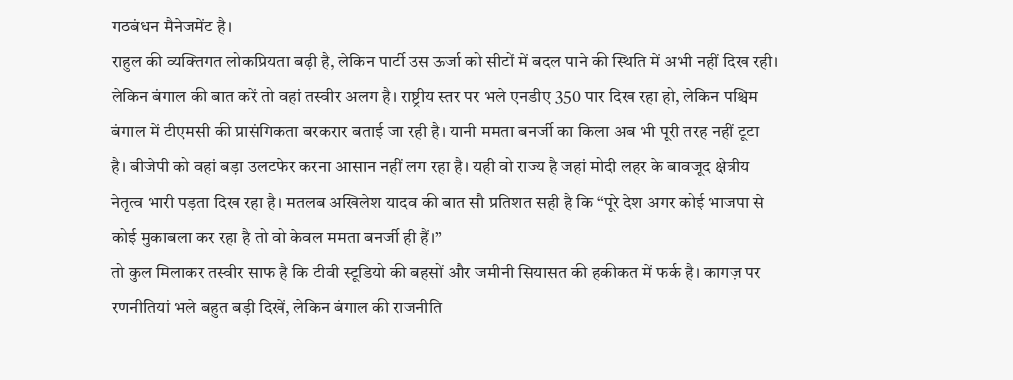गठबंधन मैनेजमेंट है।
राहुल की व्यक्तिगत लोकप्रियता बढ़ी है, लेकिन पार्टी उस ऊर्जा को सीटों में बदल पाने की स्थिति में अभी नहीं दिख रही। लेकिन बंगाल की बात करें तो वहां तस्वीर अलग है। राष्ट्रीय स्तर पर भले एनडीए 350 पार दिख रहा हो, लेकिन पश्चिम बंगाल में टीएमसी की प्रासंगिकता बरकरार बताई जा रही है। यानी ममता बनर्जी का किला अब भी पूरी तरह नहीं टूटा है। बीजेपी को वहां बड़ा उलटफेर करना आसान नहीं लग रहा है। यही वो राज्य है जहां मोदी लहर के बावजूद क्षेत्रीय नेतृत्व भारी पड़ता दिख रहा है। मतलब अखिलेश यादव की बात सौ प्रतिशत सही है कि “पूरे देश अगर कोई भाजपा से कोई मुकाबला कर रहा है तो वो केवल ममता बनर्जी ही हैं।”
तो कुल मिलाकर तस्वीर साफ है कि टीवी स्टूडियो की बहसों और जमीनी सियासत की हकीकत में फर्क है। कागज़ पर रणनीतियां भले बहुत बड़ी दिखें, लेकिन बंगाल की राजनीति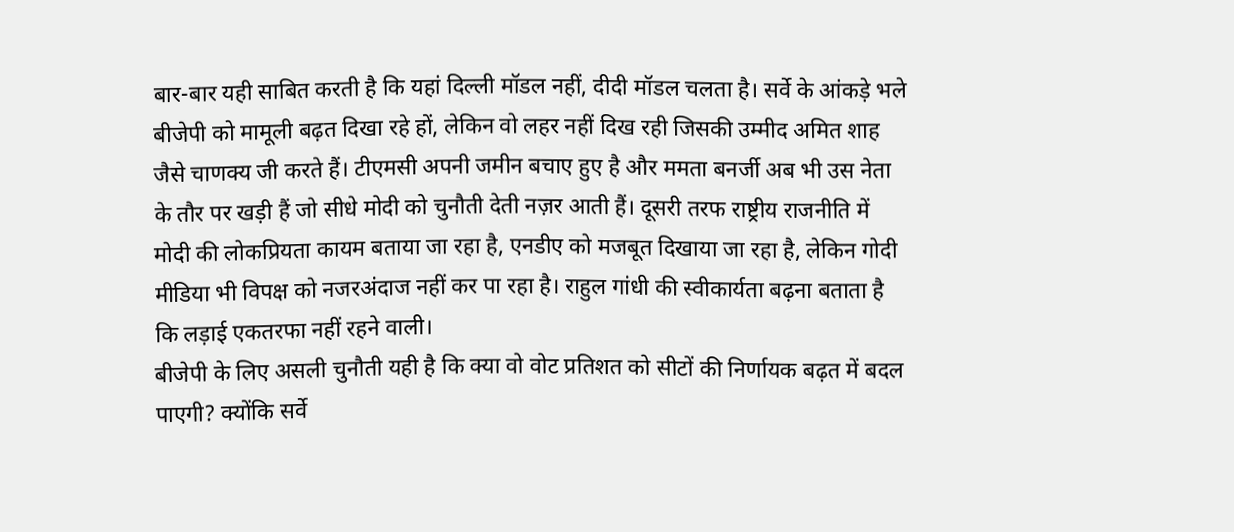बार-बार यही साबित करती है कि यहां दिल्ली मॉडल नहीं, दीदी मॉडल चलता है। सर्वे के आंकड़े भले बीजेपी को मामूली बढ़त दिखा रहे हों, लेकिन वो लहर नहीं दिख रही जिसकी उम्मीद अमित शाह जैसे चाणक्य जी करते हैं। टीएमसी अपनी जमीन बचाए हुए है और ममता बनर्जी अब भी उस नेता के तौर पर खड़ी हैं जो सीधे मोदी को चुनौती देती नज़र आती हैं। दूसरी तरफ राष्ट्रीय राजनीति में मोदी की लोकप्रियता कायम बताया जा रहा है, एनडीए को मजबूत दिखाया जा रहा है, लेकिन गोदी मीडिया भी विपक्ष को नजरअंदाज नहीं कर पा रहा है। राहुल गांधी की स्वीकार्यता बढ़ना बताता है कि लड़ाई एकतरफा नहीं रहने वाली।
बीजेपी के लिए असली चुनौती यही है कि क्या वो वोट प्रतिशत को सीटों की निर्णायक बढ़त में बदल पाएगी? क्योंकि सर्वे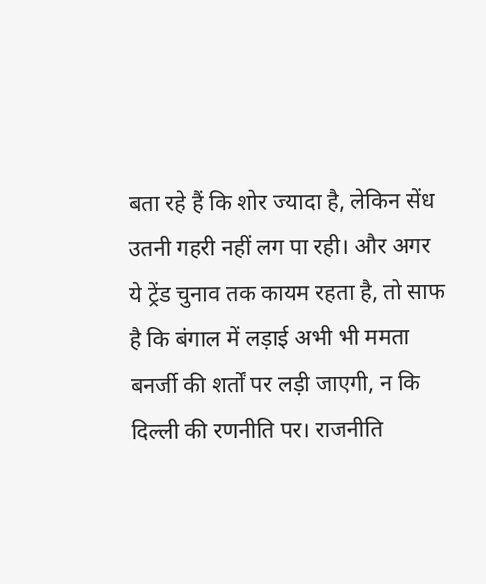बता रहे हैं कि शोर ज्यादा है, लेकिन सेंध उतनी गहरी नहीं लग पा रही। और अगर ये ट्रेंड चुनाव तक कायम रहता है, तो साफ है कि बंगाल में लड़ाई अभी भी ममता बनर्जी की शर्तों पर लड़ी जाएगी, न कि दिल्ली की रणनीति पर। राजनीति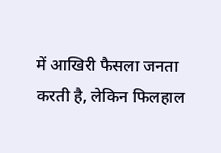में आखिरी फैसला जनता करती है, लेकिन फिलहाल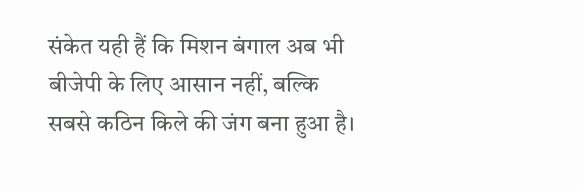संकेत यही हैं कि मिशन बंगाल अब भी बीजेपी के लिए आसान नहीं, बल्कि सबसे कठिन किले की जंग बना हुआ है।